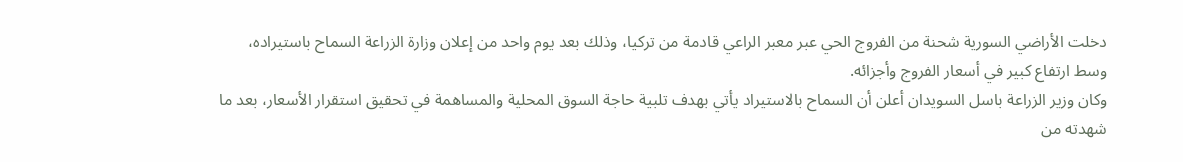دخلت الأراضي السورية شحنة من الفروج الحي عبر معبر الراعي قادمة من تركيا، وذلك بعد يوم واحد من إعلان وزارة الزراعة السماح باستيراده، وسط ارتفاع كبير في أسعار الفروج وأجزائه.
وكان وزير الزراعة باسل السويدان أعلن أن السماح بالاستيراد يأتي بهدف تلبية حاجة السوق المحلية والمساهمة في تحقيق استقرار الأسعار، بعد ما شهدته من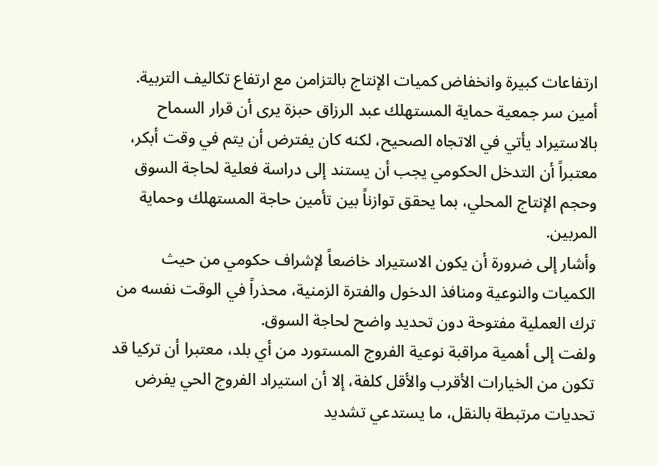ارتفاعات كبيرة وانخفاض كميات الإنتاج بالتزامن مع ارتفاع تكاليف التربية.
أمين سر جمعية حماية المستهلك عبد الرزاق حبزة يرى أن قرار السماح بالاستيراد يأتي في الاتجاه الصحيح، لكنه كان يفترض أن يتم في وقت أبكر، معتبراً أن التدخل الحكومي يجب أن يستند إلى دراسة فعلية لحاجة السوق وحجم الإنتاج المحلي، بما يحقق توازناً بين تأمين حاجة المستهلك وحماية المربين.
وأشار إلى ضرورة أن يكون الاستيراد خاضعاً لإشراف حكومي من حيث الكميات والنوعية ومنافذ الدخول والفترة الزمنية، محذراً في الوقت نفسه من ترك العملية مفتوحة دون تحديد واضح لحاجة السوق.
ولفت إلى أهمية مراقبة نوعية الفروج المستورد من أي بلد، معتبرا أن تركيا قد تكون من الخيارات الأقرب والأقل كلفة، إلا أن استيراد الفروج الحي يفرض تحديات مرتبطة بالنقل، ما يستدعي تشديد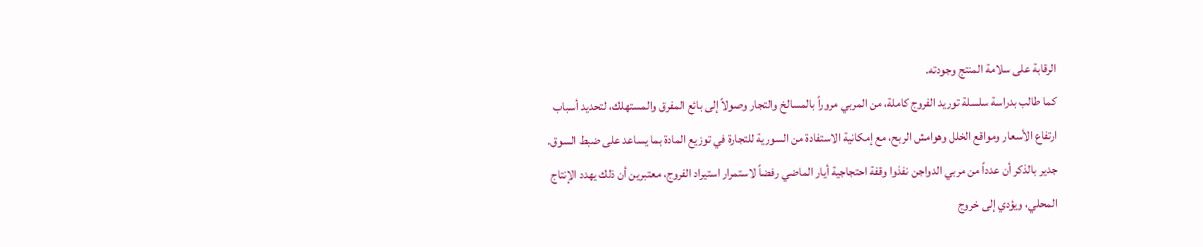الرقابة على سلامة المنتج وجودته.
كما طالب بدراسة سلسلة توريد الفروج كاملة، من المربي مروراً بالمسالخ والتجار وصولاً إلى بائع المفرق والمستهلك، لتحديد أسباب ارتفاع الأسعار ومواقع الخلل وهوامش الربح، مع إمكانية الاستفادة من السورية للتجارة في توزيع المادة بما يساعد على ضبط السوق.
جدير بالذكر أن عدداً من مربي الدواجن نفذوا وقفة احتجاجية أيار الماضي رفضاً لاستمرار استيراد الفروج، معتبرين أن ذلك يهدد الإنتاج المحلي، ويؤدي إلى خروج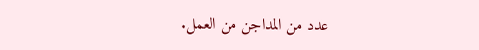عدد من المداجن من العمل.